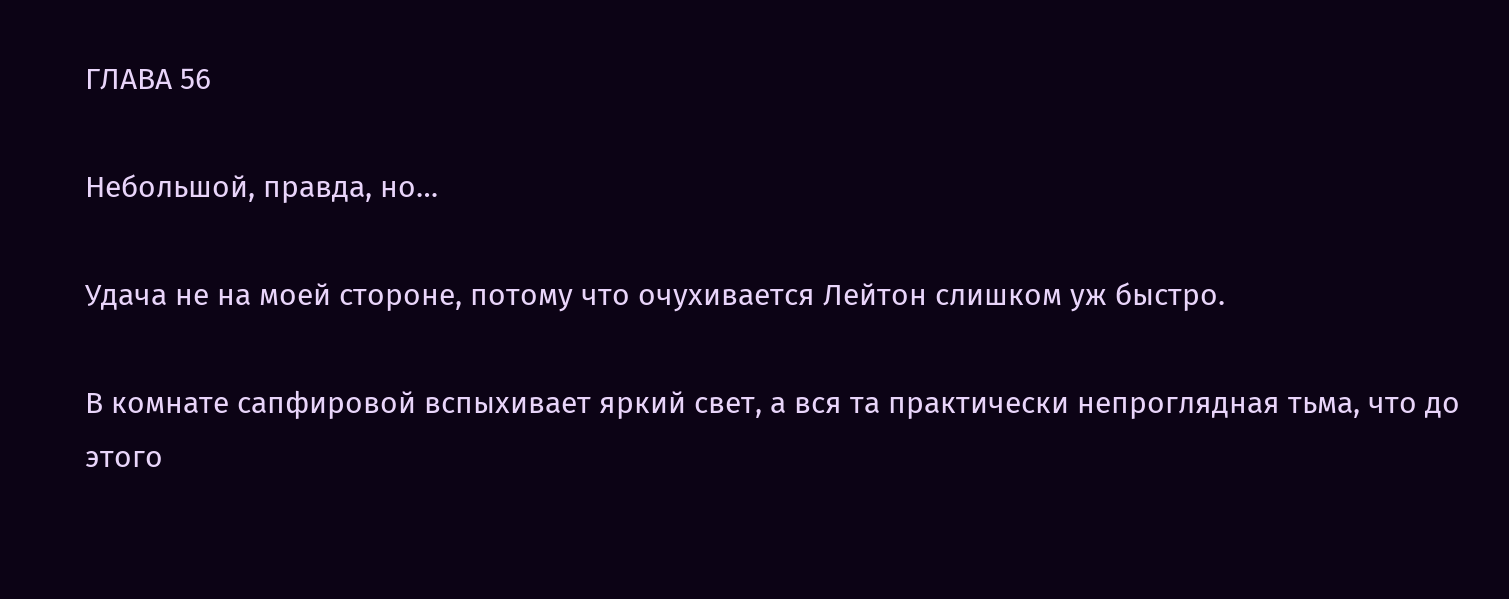ГЛАВА 56

Небольшой, правда, но…

Удача не на моей стороне, потому что очухивается Лейтон слишком уж быстро.

В комнате сапфировой вспыхивает яркий свет, а вся та практически непроглядная тьма, что до этого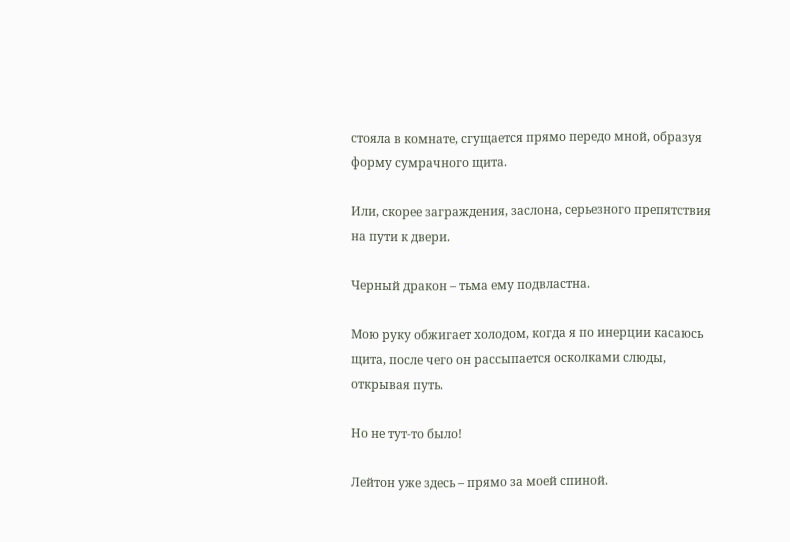стояла в комнате, сгущается прямо передо мной, образуя форму сумрачного щита.

Или, скорее заграждения, заслона, серьезного препятствия на пути к двери.

Черный дракон – тьма ему подвластна.

Мою руку обжигает холодом, когда я по инерции касаюсь щита, после чего он рассыпается осколками слюды, открывая путь.

Но не тут-то было!

Лейтон уже здесь – прямо за моей спиной.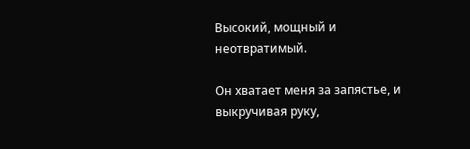Высокий, мощный и неотвратимый.

Он хватает меня за запястье, и выкручивая руку,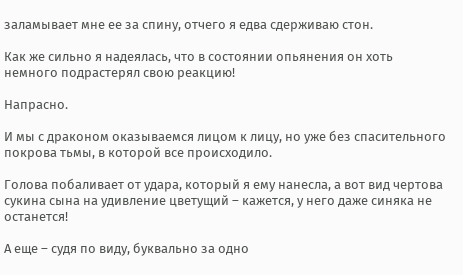заламывает мне ее за спину, отчего я едва сдерживаю стон.

Как же сильно я надеялась, что в состоянии опьянения он хоть немного подрастерял свою реакцию!

Напрасно.

И мы с драконом оказываемся лицом к лицу, но уже без спасительного покрова тьмы, в которой все происходило.

Голова побаливает от удара, который я ему нанесла, а вот вид чертова сукина сына на удивление цветущий – кажется, у него даже синяка не останется!

А еще – судя по виду, буквально за одно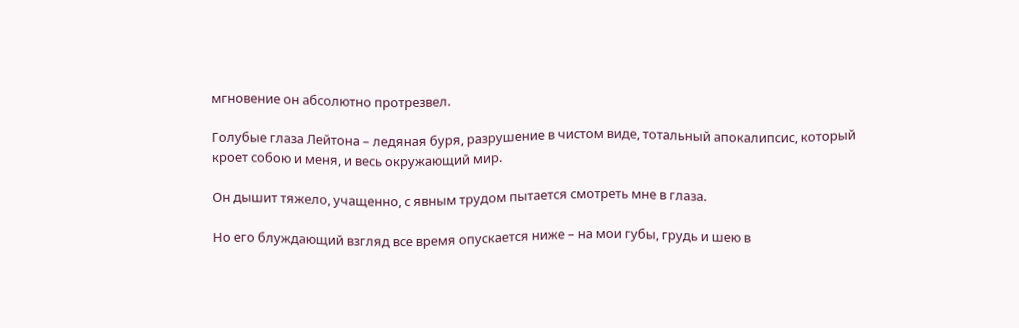мгновение он абсолютно протрезвел.

Голубые глаза Лейтона – ледяная буря, разрушение в чистом виде, тотальный апокалипсис, который кроет собою и меня, и весь окружающий мир.

Он дышит тяжело, учащенно, с явным трудом пытается смотреть мне в глаза.

Но его блуждающий взгляд все время опускается ниже – на мои губы, грудь и шею в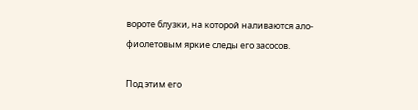вороте блузки, на которой наливаются ало-фиолетовым яркие следы его засосов.

Под этим его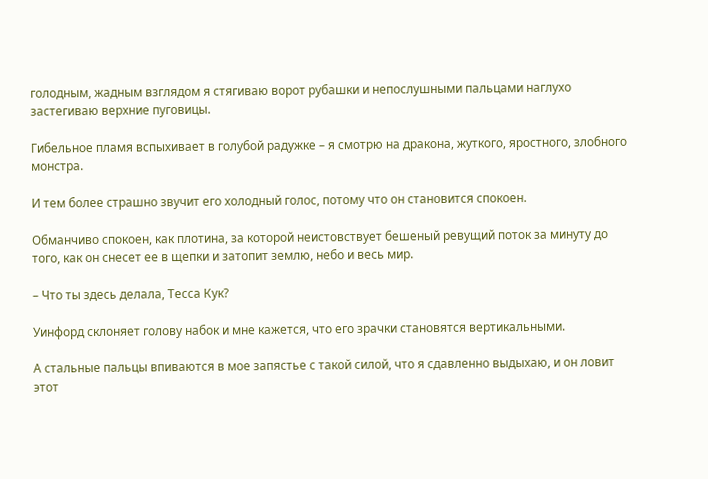голодным, жадным взглядом я стягиваю ворот рубашки и непослушными пальцами наглухо застегиваю верхние пуговицы.

Гибельное пламя вспыхивает в голубой радужке – я смотрю на дракона, жуткого, яростного, злобного монстра.

И тем более страшно звучит его холодный голос, потому что он становится спокоен.

Обманчиво спокоен, как плотина, за которой неистовствует бешеный ревущий поток за минуту до того, как он снесет ее в щепки и затопит землю, небо и весь мир.

– Что ты здесь делала, Тесса Кук?

Уинфорд склоняет голову набок и мне кажется, что его зрачки становятся вертикальными.

А стальные пальцы впиваются в мое запястье с такой силой, что я сдавленно выдыхаю, и он ловит этот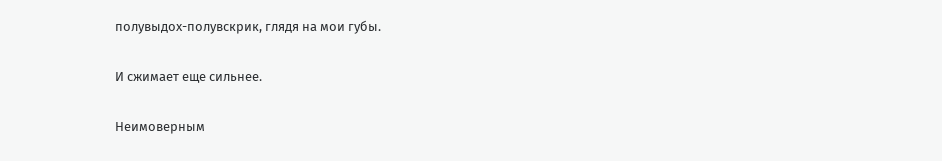полувыдох-полувскрик, глядя на мои губы.

И сжимает еще сильнее.

Неимоверным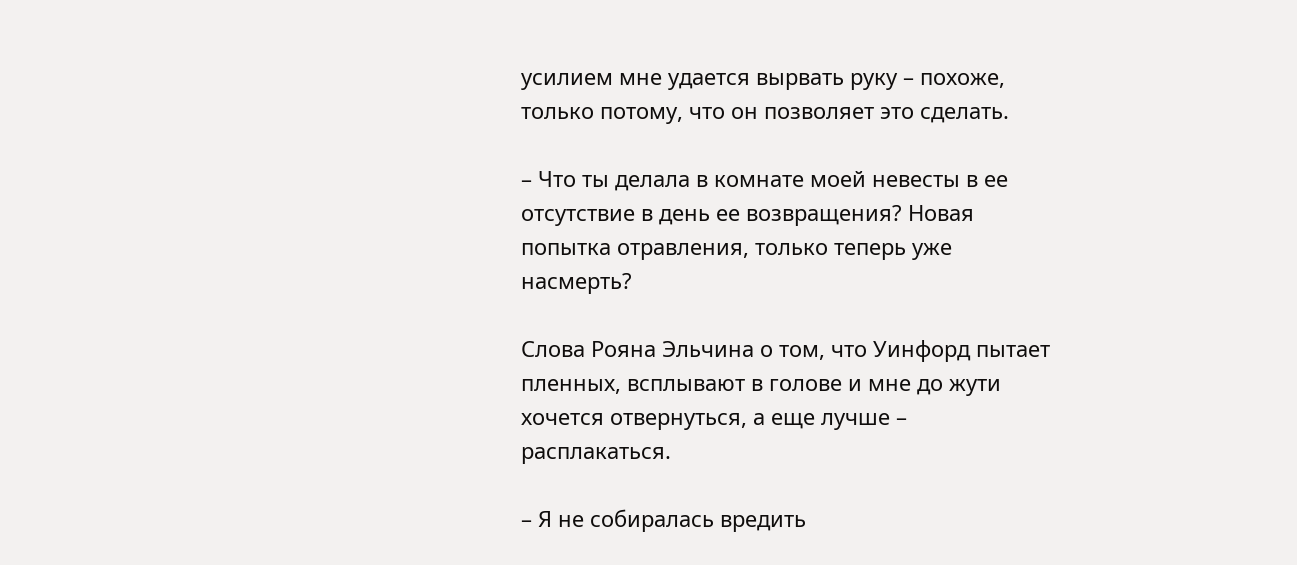усилием мне удается вырвать руку – похоже, только потому, что он позволяет это сделать.

– Что ты делала в комнате моей невесты в ее отсутствие в день ее возвращения? Новая попытка отравления, только теперь уже насмерть?

Слова Рояна Эльчина о том, что Уинфорд пытает пленных, всплывают в голове и мне до жути хочется отвернуться, а еще лучше – расплакаться.

– Я не собиралась вредить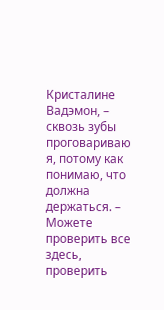Кристалине Вадэмон, – сквозь зубы проговариваю я, потому как понимаю, что должна держаться. – Можете проверить все здесь, проверить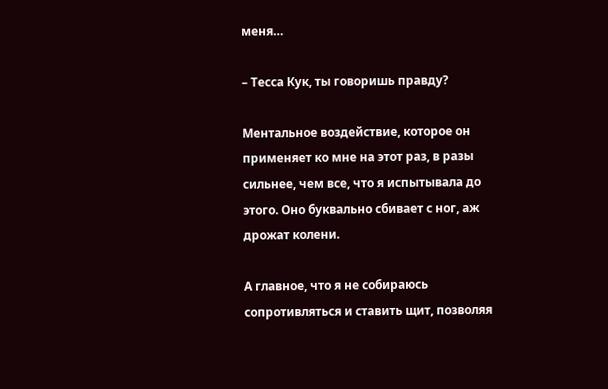меня…

– Тесса Кук, ты говоришь правду?

Ментальное воздействие, которое он применяет ко мне на этот раз, в разы сильнее, чем все, что я испытывала до этого. Оно буквально сбивает с ног, аж дрожат колени.

А главное, что я не собираюсь сопротивляться и ставить щит, позволяя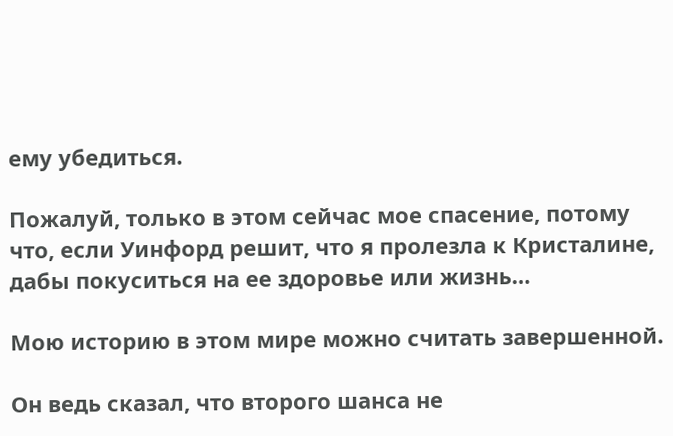ему убедиться.

Пожалуй, только в этом сейчас мое спасение, потому что, если Уинфорд решит, что я пролезла к Кристалине, дабы покуситься на ее здоровье или жизнь…

Мою историю в этом мире можно считать завершенной.

Он ведь сказал, что второго шанса не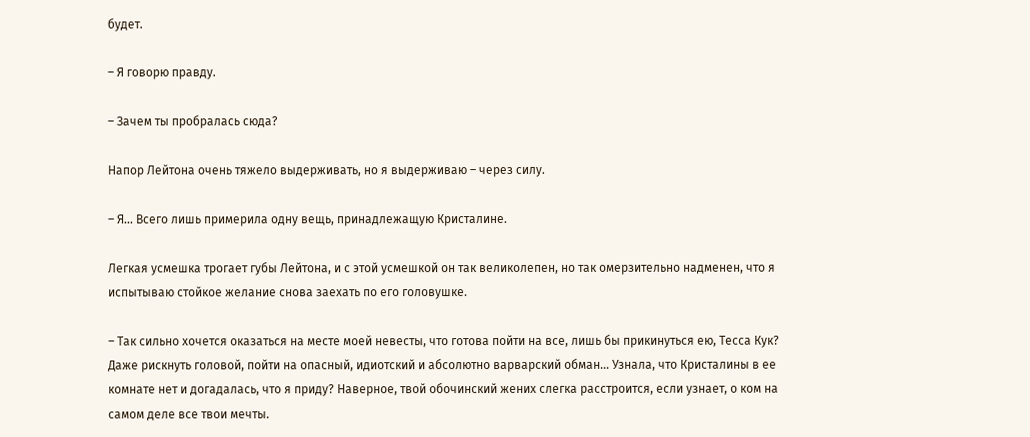будет.

– Я говорю правду.

– Зачем ты пробралась сюда?

Напор Лейтона очень тяжело выдерживать, но я выдерживаю – через силу.

– Я… Всего лишь примерила одну вещь, принадлежащую Кристалине.

Легкая усмешка трогает губы Лейтона, и с этой усмешкой он так великолепен, но так омерзительно надменен, что я испытываю стойкое желание снова заехать по его головушке.

– Так сильно хочется оказаться на месте моей невесты, что готова пойти на все, лишь бы прикинуться ею, Тесса Кук? Даже рискнуть головой, пойти на опасный, идиотский и абсолютно варварский обман... Узнала, что Кристалины в ее комнате нет и догадалась, что я приду? Наверное, твой обочинский жених слегка расстроится, если узнает, о ком на самом деле все твои мечты.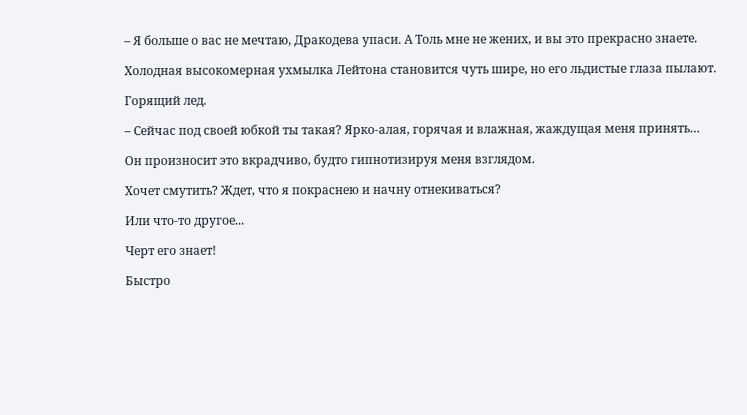– Я больше о вас не мечтаю, Дракодева упаси. А Толь мне не жених, и вы это прекрасно знаете.

Холодная высокомерная ухмылка Лейтона становится чуть шире, но его льдистые глаза пылают.

Горящий лед.

– Сейчас под своей юбкой ты такая? Ярко-алая, горячая и влажная, жаждущая меня принять…

Он произносит это вкрадчиво, будто гипнотизируя меня взглядом.

Хочет смутить? Ждет, что я покраснею и начну отнекиваться?

Или что-то другое...

Черт его знает!

Быстро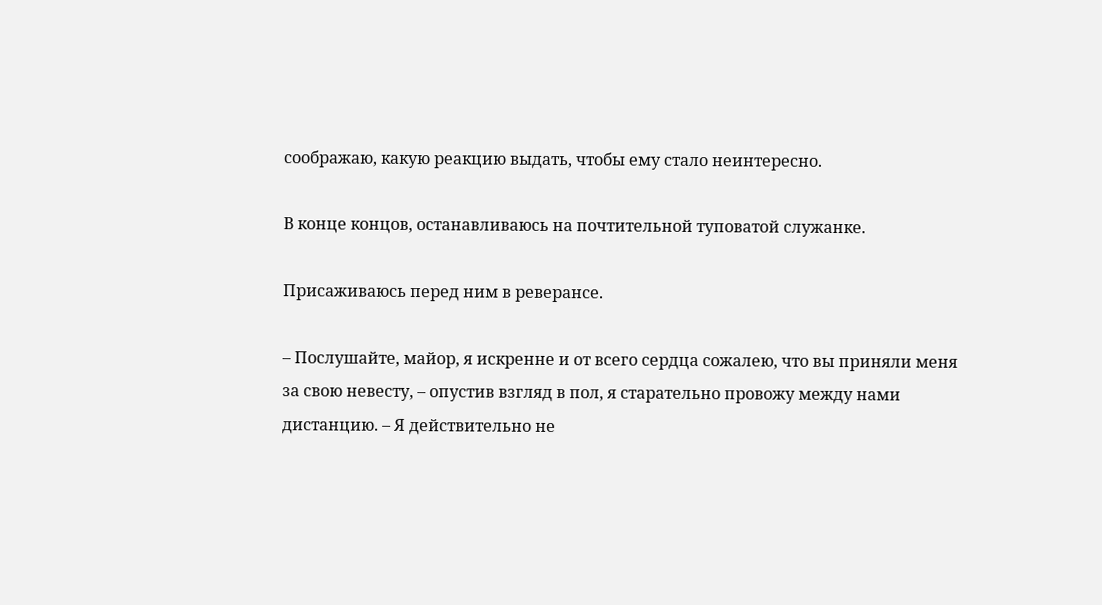соображаю, какую реакцию выдать, чтобы ему стало неинтересно.

В конце концов, останавливаюсь на почтительной туповатой служанке.

Присаживаюсь перед ним в реверансе.

– Послушайте, майор, я искренне и от всего сердца сожалею, что вы приняли меня за свою невесту, – опустив взгляд в пол, я старательно провожу между нами дистанцию. – Я действительно не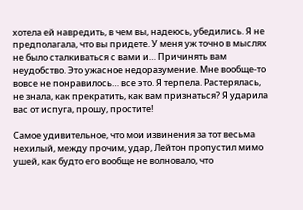хотела ей навредить, в чем вы, надеюсь, убедились. Я не предполагала, что вы придете. У меня уж точно в мыслях не было сталкиваться с вами и… Причинять вам неудобство. Это ужасное недоразумение. Мне вообще-то вовсе не понравилось… все это. Я терпела. Растерялась, не знала, как прекратить, как вам признаться? Я ударила вас от испуга, прошу, простите!

Самое удивительное, что мои извинения за тот весьма нехилый, между прочим, удар, Лейтон пропустил мимо ушей, как будто его вообще не волновало, что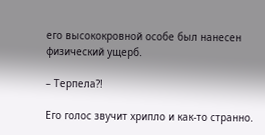его высококровной особе был нанесен физический ущерб.

– Терпела?!

Его голос звучит хрипло и как-то странно.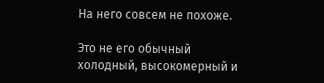На него совсем не похоже.

Это не его обычный холодный, высокомерный и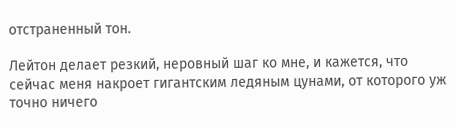отстраненный тон.

Лейтон делает резкий, неровный шаг ко мне, и кажется, что сейчас меня накроет гигантским ледяным цунами, от которого уж точно ничего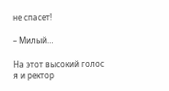не спасет!

– Милый…

На этот высокий голос я и ректор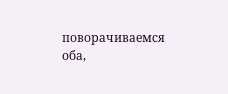поворачиваемся оба,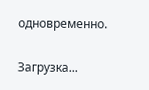одновременно.

Загрузка...